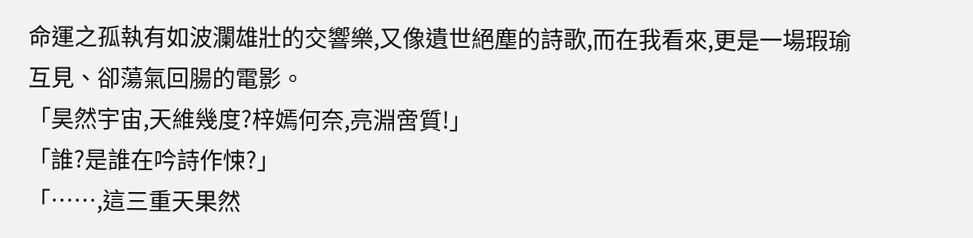命運之孤執有如波瀾雄壯的交響樂,又像遺世絕塵的詩歌,而在我看來,更是一場瑕瑜互見、卻蕩氣回腸的電影。
「昊然宇宙,天維幾度?梓嫣何奈,亮淵啻質!」
「誰?是誰在吟詩作悚?」
「……,這三重天果然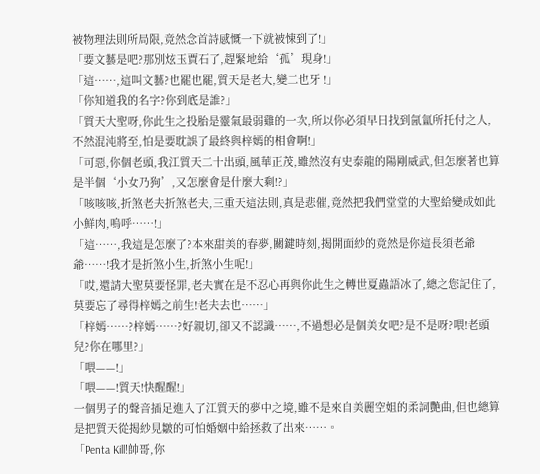被物理法則所局限,竟然念首詩感慨一下就被悚到了!」
「要文藝是吧?那別炫玉賈石了,趕緊地給‘孤’現身!」
「這……,這叫文藝?也罷也罷,質天是老大,變二也牙 !」
「你知道我的名字?你到底是誰?」
「質天大聖呀,你此生之投胎是靈氣最弱雞的一次,所以你必須早日找到氤氳所托付之人,不然混沌將至,怕是要耽誤了最終與梓嫣的相會啊!」
「可惡,你個老頭,我江質天二十出頭,風華正茂,雖然沒有史泰龍的陽剛威武,但怎麼著也算是半個‘小女乃狗’,又怎麼會是什麼大剩!?」
「咳咳咳,折煞老夫折煞老夫,三重天這法則,真是悲催,竟然把我們堂堂的大聖給變成如此小鮮肉,嗚呼……!」
「這……,我這是怎麼了?本來甜美的春夢,關鍵時刻,揭開面紗的竟然是你這長須老爺爺……!我才是折煞小生,折煞小生呢!」
「哎,還請大聖莫要怪罪,老夫實在是不忍心再與你此生之轉世夏蟲語冰了,總之您記住了,莫要忘了尋得梓嫣之前生!老夫去也……」
「梓嫣……?梓嫣……?好親切,卻又不認識……,不過想必是個美女吧?是不是呀?喂!老頭兒?你在哪里?」
「喂——!」
「喂——!質天!快醒醒!」
一個男子的聲音插足進入了江質天的夢中之境,雖不是來自美麗空姐的柔詞艷曲,但也總算是把質天從揭紗見皺的可怕婚姻中給拯救了出來……。
「Penta Kill!帥哥,你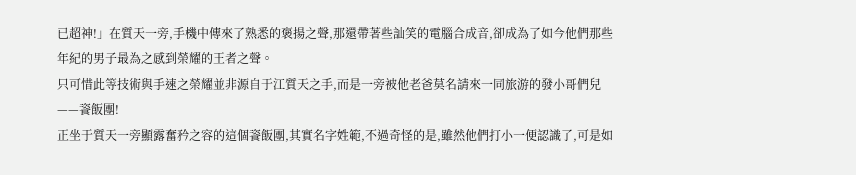已超神!」在質天一旁,手機中傳來了熟悉的褒揚之聲,那還帶著些訕笑的電腦合成音,卻成為了如今他們那些年紀的男子最為之感到榮耀的王者之聲。
只可惜此等技術與手速之榮耀並非源自于江質天之手,而是一旁被他老爸莫名請來一同旅游的發小哥們兒——餈飯團!
正坐于質天一旁顯露奮矜之容的這個餈飯團,其實名字姓範,不過奇怪的是,雖然他們打小一便認識了,可是如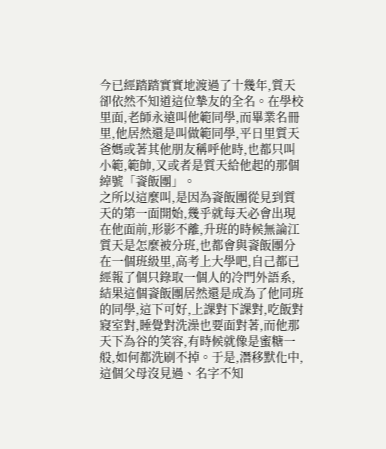今已經踏踏實實地渡過了十幾年,質天卻依然不知道這位摯友的全名。在學校里面,老師永遠叫他範同學,而畢業名冊里,他居然還是叫做範同學,平日里質天爸媽或著其他朋友稱呼他時,也都只叫小範,範帥,又或者是質天給他起的那個綽號「餈飯團」。
之所以這麼叫,是因為餈飯團從見到質天的第一面開始,幾乎就每天必會出現在他面前,形影不離,升班的時候無論江質天是怎麼被分班,也都會與餈飯團分在一個班級里,高考上大學吧,自己都已經報了個只錄取一個人的冷門外語系,結果這個餈飯團居然還是成為了他同班的同學,這下可好,上課對下課對,吃飯對寢室對,睡覺對洗澡也要面對著,而他那天下為谷的笑容,有時候就像是蜜糖一般,如何都洗刷不掉。于是,潛移默化中,這個父母沒見過、名字不知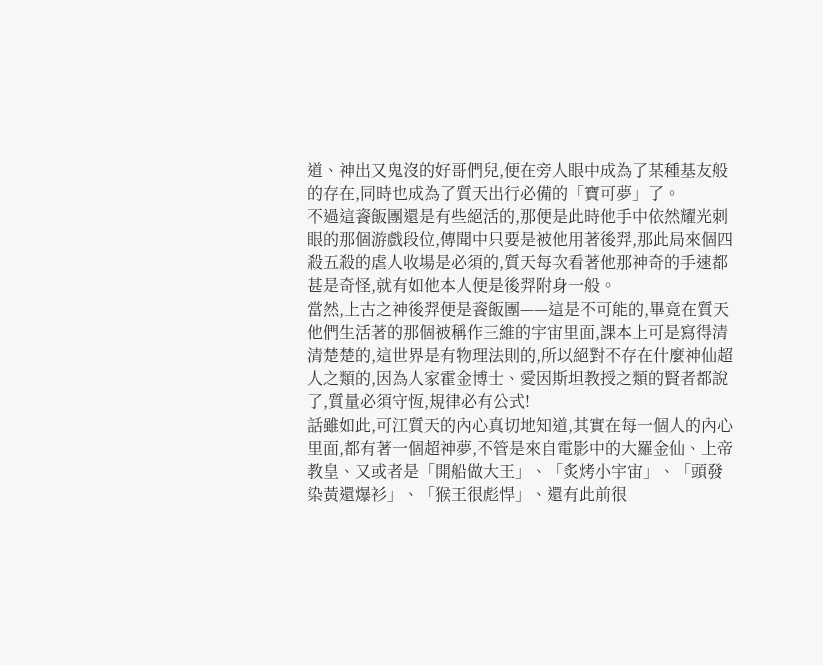道、神出又鬼沒的好哥們兒,便在旁人眼中成為了某種基友般的存在,同時也成為了質天出行必備的「寶可夢」了。
不過這餈飯團還是有些絕活的,那便是此時他手中依然耀光刺眼的那個游戲段位,傳聞中只要是被他用著後羿,那此局來個四殺五殺的虐人收場是必須的,質天每次看著他那神奇的手速都甚是奇怪,就有如他本人便是後羿附身一般。
當然,上古之神後羿便是餈飯團——這是不可能的,畢竟在質天他們生活著的那個被稱作三維的宇宙里面,課本上可是寫得清清楚楚的,這世界是有物理法則的,所以絕對不存在什麼神仙超人之類的,因為人家霍金博士、愛因斯坦教授之類的賢者都說了,質量必須守恆,規律必有公式!
話雖如此,可江質天的內心真切地知道,其實在每一個人的內心里面,都有著一個超神夢,不管是來自電影中的大羅金仙、上帝教皇、又或者是「開船做大王」、「炙烤小宇宙」、「頭發染黃還爆衫」、「猴王很彪悍」、還有此前很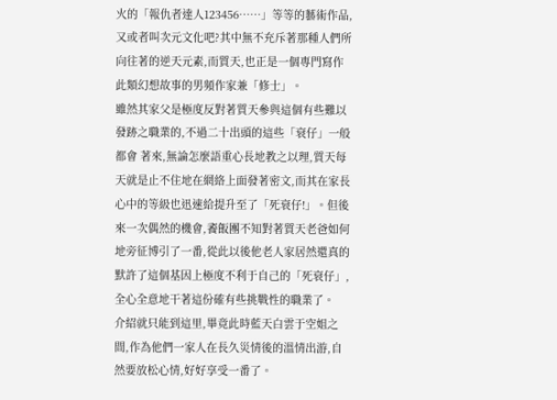火的「報仇者達人123456……」等等的藝術作品,又或者叫次元文化吧?其中無不充斥著那種人們所向往著的逆天元素,而質天,也正是一個專門寫作此類幻想故事的男頻作家兼「修士」。
雖然其家父是極度反對著質天參與這個有些難以發跡之職業的,不過二十出頭的這些「衰仔」一般都會 著來,無論怎麼語重心長地教之以理,質天每天就是止不住地在網絡上面發著密文,而其在家長心中的等級也迅速給提升至了「死衰仔!」。但後來一次偶然的機會,餈飯團不知對著質天老爸如何地旁征博引了一番,從此以後他老人家居然還真的默許了這個基因上極度不利于自己的「死衰仔」,全心全意地干著這份確有些挑戰性的職業了。
介紹就只能到這里,畢竟此時藍天白雲于空姐之間,作為他們一家人在長久災情後的溫情出游,自然要放松心情,好好享受一番了。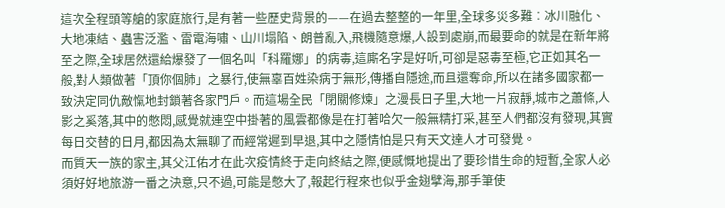這次全程頭等艙的家庭旅行,是有著一些歷史背景的——在過去整整的一年里,全球多災多難︰冰川融化、大地凍結、蟲害泛濫、雷電海嘯、山川塌陷、朗普亂入,飛機隨意爆,人設到處崩,而最要命的就是在新年將至之際,全球居然還給爆發了一個名叫「科羅娜」的病毒,這廝名字是好听,可卻是惡毒至極,它正如其名一般,對人類做著「頂你個肺」之暴行,使無辜百姓染病于無形,傳播自隱途,而且還奪命,所以在諸多國家都一致決定同仇敵愾地封鎖著各家門戶。而這場全民「閉關修煉」之漫長日子里,大地一片寂靜,城市之蕭條,人影之奚落,其中的憋悶,感覺就連空中掛著的風雲都像是在打著哈欠一般無精打采,甚至人們都沒有發現,其實每日交替的日月,都因為太無聊了而經常遲到早退,其中之隱情怕是只有天文達人才可發覺。
而質天一族的家主,其父江佑才在此次疫情終于走向終結之際,便感慨地提出了要珍惜生命的短暫,全家人必須好好地旅游一番之決意,只不過,可能是憋大了,報起行程來也似乎金翅擘海,那手筆使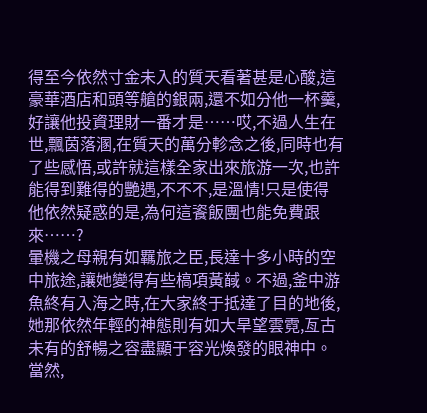得至今依然寸金未入的質天看著甚是心酸,這豪華酒店和頭等艙的銀兩,還不如分他一杯羹,好讓他投資理財一番才是……哎,不過人生在世,飄茵落溷,在質天的萬分軫念之後,同時也有了些感悟,或許就這樣全家出來旅游一次,也許能得到難得的艷遇,不不不,是溫情!只是使得他依然疑惑的是,為何這餈飯團也能免費跟來……?
暈機之母親有如羈旅之臣,長達十多小時的空中旅途,讓她變得有些槁項黃馘。不過,釜中游魚終有入海之時,在大家終于抵達了目的地後,她那依然年輕的神態則有如大旱望雲霓,亙古未有的舒暢之容盡顯于容光煥發的眼神中。當然,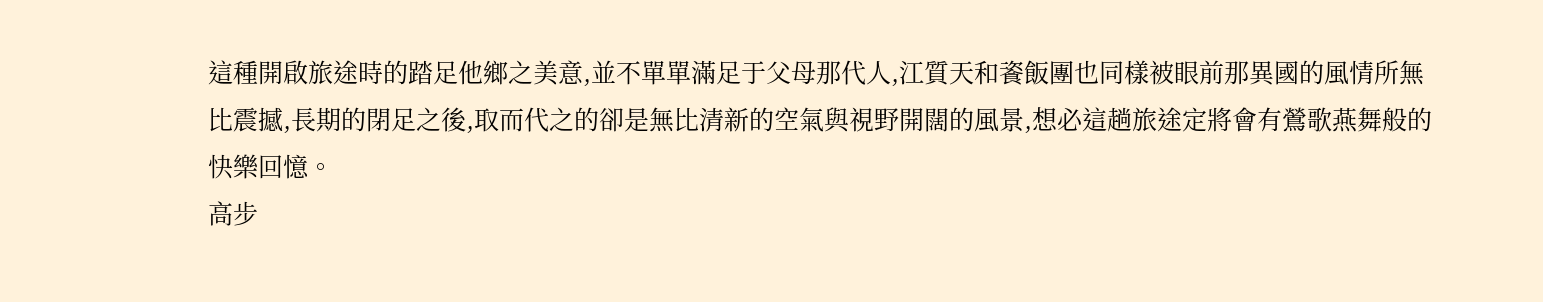這種開啟旅途時的踏足他鄉之美意,並不單單滿足于父母那代人,江質天和餈飯團也同樣被眼前那異國的風情所無比震撼,長期的閉足之後,取而代之的卻是無比清新的空氣與視野開闊的風景,想必這趟旅途定將會有鶯歌燕舞般的快樂回憶。
高步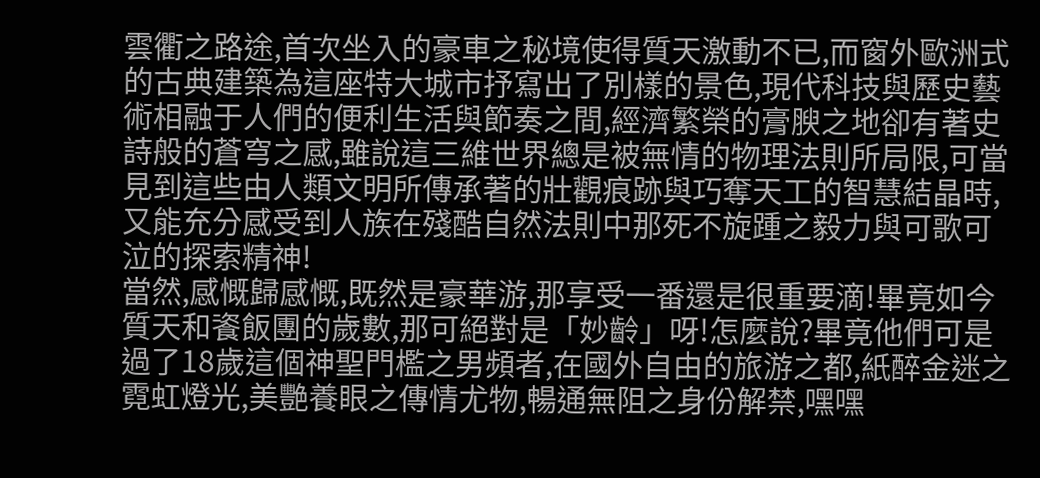雲衢之路途,首次坐入的豪車之秘境使得質天激動不已,而窗外歐洲式的古典建築為這座特大城市抒寫出了別樣的景色,現代科技與歷史藝術相融于人們的便利生活與節奏之間,經濟繁榮的膏腴之地卻有著史詩般的蒼穹之感,雖說這三維世界總是被無情的物理法則所局限,可當見到這些由人類文明所傳承著的壯觀痕跡與巧奪天工的智慧結晶時,又能充分感受到人族在殘酷自然法則中那死不旋踵之毅力與可歌可泣的探索精神!
當然,感慨歸感慨,既然是豪華游,那享受一番還是很重要滴!畢竟如今質天和餈飯團的歲數,那可絕對是「妙齡」呀!怎麼說?畢竟他們可是過了18歲這個神聖門檻之男頻者,在國外自由的旅游之都,紙醉金迷之霓虹燈光,美艷養眼之傳情尤物,暢通無阻之身份解禁,嘿嘿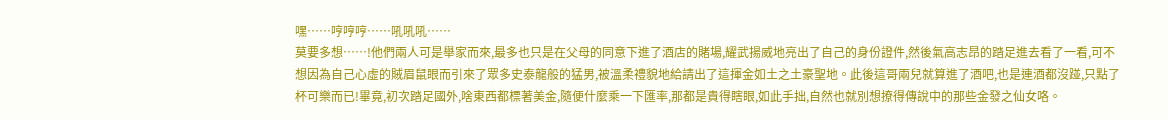嘿……哼哼哼……吼吼吼……
莫要多想……!他們兩人可是舉家而來,最多也只是在父母的同意下進了酒店的賭場,耀武揚威地亮出了自己的身份證件,然後氣高志昂的踏足進去看了一看,可不想因為自己心虛的賊眉鼠眼而引來了眾多史泰龍般的猛男,被溫柔禮貌地給請出了這揮金如土之土豪聖地。此後這哥兩兒就算進了酒吧,也是連酒都沒踫,只點了杯可樂而已!畢竟,初次踏足國外,啥東西都標著美金,隨便什麼乘一下匯率,那都是貴得瞎眼,如此手拙,自然也就別想撩得傳說中的那些金發之仙女咯。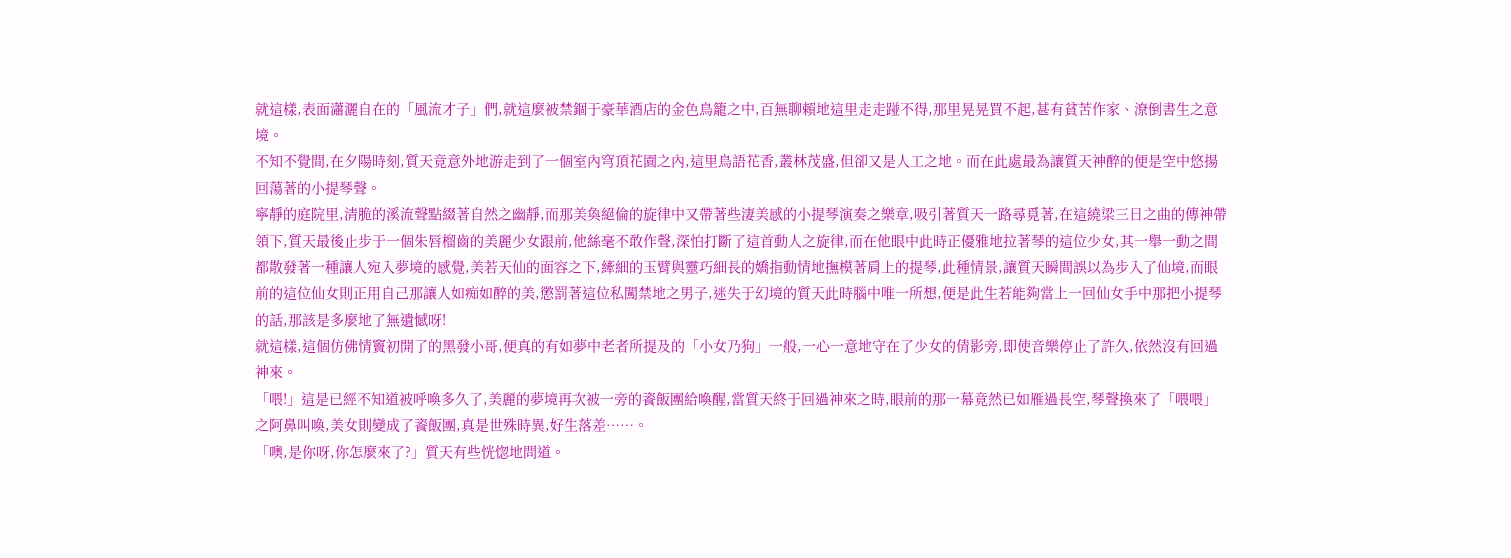就這樣,表面瀟灑自在的「風流才子」們,就這麼被禁錮于豪華酒店的金色鳥籠之中,百無聊賴地這里走走踫不得,那里晃晃買不起,甚有貧苦作家、潦倒書生之意境。
不知不覺間,在夕陽時刻,質天竟意外地游走到了一個室內穹頂花園之內,這里鳥語花香,叢林茂盛,但卻又是人工之地。而在此處最為讓質天神醉的便是空中悠揚回蕩著的小提琴聲。
寧靜的庭院里,清脆的溪流聲點綴著自然之幽靜,而那美奐絕倫的旋律中又帶著些淒美感的小提琴演奏之樂章,吸引著質天一路尋覓著,在這繞梁三日之曲的傳神帶領下,質天最後止步于一個朱唇榴齒的美麗少女跟前,他絲毫不敢作聲,深怕打斷了這首動人之旋律,而在他眼中此時正優雅地拉著琴的這位少女,其一舉一動之間都散發著一種讓人宛入夢境的感覺,美若天仙的面容之下,縴細的玉臂與靈巧細長的嬌指動情地撫模著肩上的提琴,此種情景,讓質天瞬間誤以為步入了仙境,而眼前的這位仙女則正用自己那讓人如痴如醉的美,懲罰著這位私闖禁地之男子,迷失于幻境的質天此時腦中唯一所想,便是此生若能夠當上一回仙女手中那把小提琴的話,那該是多麼地了無遺憾呀!
就這樣,這個仿佛情竇初開了的黑發小哥,便真的有如夢中老者所提及的「小女乃狗」一般,一心一意地守在了少女的倩影旁,即使音樂停止了許久,依然沒有回過神來。
「喂!」這是已經不知道被呼喚多久了,美麗的夢境再次被一旁的餈飯團給喚醒,當質天終于回過神來之時,眼前的那一幕竟然已如雁過長空,琴聲換來了「喂喂」之阿鼻叫喚,美女則變成了餈飯團,真是世殊時異,好生落差……。
「噢,是你呀,你怎麼來了?」質天有些恍惚地問道。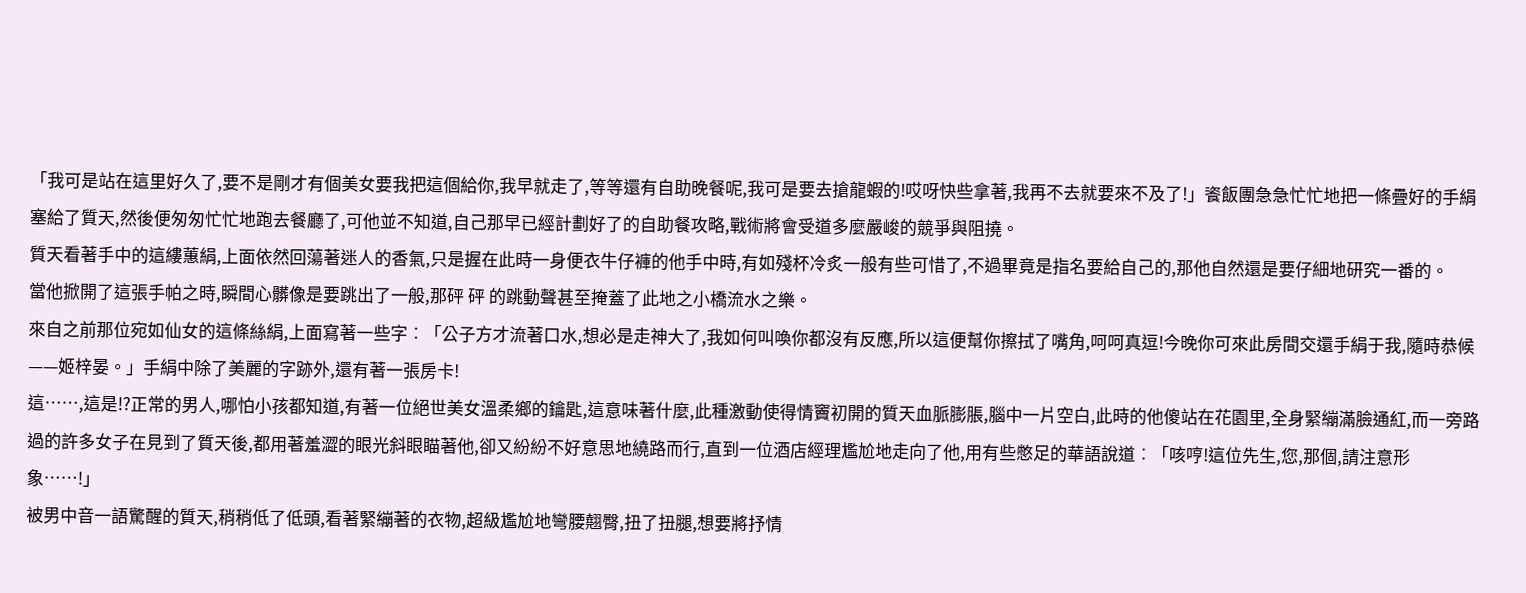「我可是站在這里好久了,要不是剛才有個美女要我把這個給你,我早就走了,等等還有自助晚餐呢,我可是要去搶龍蝦的!哎呀快些拿著,我再不去就要來不及了!」餈飯團急急忙忙地把一條疊好的手絹塞給了質天,然後便匆匆忙忙地跑去餐廳了,可他並不知道,自己那早已經計劃好了的自助餐攻略,戰術將會受道多麼嚴峻的競爭與阻撓。
質天看著手中的這縷蕙絹,上面依然回蕩著迷人的香氣,只是握在此時一身便衣牛仔褲的他手中時,有如殘杯冷炙一般有些可惜了,不過畢竟是指名要給自己的,那他自然還是要仔細地研究一番的。
當他掀開了這張手帕之時,瞬間心髒像是要跳出了一般,那砰 砰 的跳動聲甚至掩蓋了此地之小橋流水之樂。
來自之前那位宛如仙女的這條絲絹,上面寫著一些字︰「公子方才流著口水,想必是走神大了,我如何叫喚你都沒有反應,所以這便幫你擦拭了嘴角,呵呵真逗!今晚你可來此房間交還手絹于我,隨時恭候——姬梓晏。」手絹中除了美麗的字跡外,還有著一張房卡!
這……,這是!?正常的男人,哪怕小孩都知道,有著一位絕世美女溫柔鄉的鑰匙,這意味著什麼,此種激動使得情竇初開的質天血脈膨脹,腦中一片空白,此時的他傻站在花園里,全身緊繃滿臉通紅,而一旁路過的許多女子在見到了質天後,都用著羞澀的眼光斜眼瞄著他,卻又紛紛不好意思地繞路而行,直到一位酒店經理尷尬地走向了他,用有些憋足的華語說道︰「咳哼!這位先生,您,那個,請注意形象……!」
被男中音一語驚醒的質天,稍稍低了低頭,看著緊繃著的衣物,超級尷尬地彎腰翹臀,扭了扭腿,想要將抒情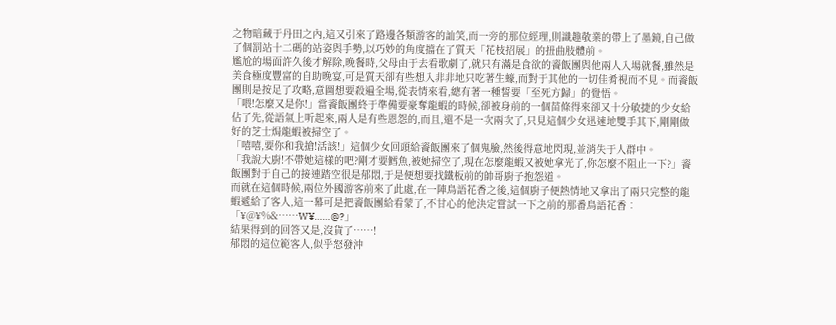之物暗藏于丹田之內,這又引來了路邊各類游客的訕笑,而一旁的那位經理,則識趣敬業的帶上了墨鏡,自己做了個罰站十二碼的站姿與手勢,以巧妙的角度擋在了質天「花枝招展」的扭曲肢體前。
尷尬的場面許久後才解除,晚餐時,父母由于去看歌劇了,就只有滿是食欲的餈飯團與他兩人入場就餐,雖然是美食極度豐富的自助晚宴,可是質天卻有些想入非非地只吃著生蠔,而對于其他的一切佳肴視而不見。而餈飯團則是按足了攻略,意圖想要殺遍全場,從表情來看,總有著一種誓要「至死方歸」的覺悟。
「喂!怎麼又是你!」當餈飯團終于準備要豪奪龍蝦的時候,卻被身前的一個苗條得來卻又十分敏捷的少女給佔了先,從語氣上听起來,兩人是有些恩怨的,而且,還不是一次兩次了,只見這個少女迅速地雙手其下,剛剛做好的芝士焗龍蝦被掃空了。
「嘻嘻,要你和我搶!活該!」這個少女回頭給餈飯團來了個鬼臉,然後得意地閃現,並消失于人群中。
「我說大廚!不帶她這樣的吧?剛才要鱈魚,被她掃空了,現在怎麼龍蝦又被她拿光了,你怎麼不阻止一下?」餈飯團對于自己的接連踏空很是郁悶,于是便想要找鐵板前的帥哥廚子抱怨道。
而就在這個時候,兩位外國游客前來了此處,在一陣鳥語花香之後,這個廚子便熱情地又拿出了兩只完整的龍蝦遞給了客人,這一幕可是把餈飯團給看蒙了,不甘心的他決定嘗試一下之前的那番鳥語花香︰「¥@¥%&……W¥……@?」
結果得到的回答又是,沒貨了……!
郁悶的這位範客人,似乎怒發沖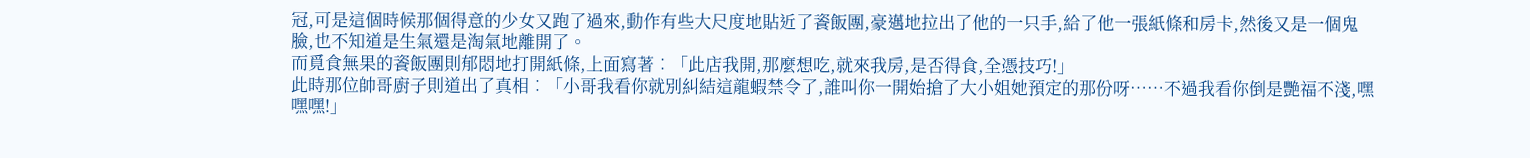冠,可是這個時候那個得意的少女又跑了過來,動作有些大尺度地貼近了餈飯團,豪邁地拉出了他的一只手,給了他一張紙條和房卡,然後又是一個鬼臉,也不知道是生氣還是淘氣地離開了。
而覓食無果的餈飯團則郁悶地打開紙條,上面寫著︰「此店我開,那麼想吃,就來我房,是否得食,全憑技巧!」
此時那位帥哥廚子則道出了真相︰「小哥我看你就別糾結這龍蝦禁令了,誰叫你一開始搶了大小姐她預定的那份呀……不過我看你倒是艷福不淺,嘿嘿嘿!」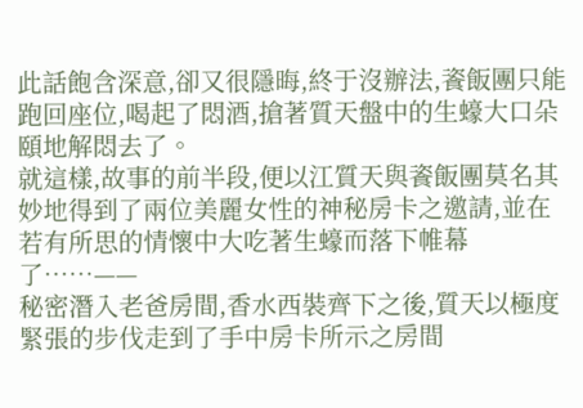此話飽含深意,卻又很隱晦,終于沒辦法,餈飯團只能跑回座位,喝起了悶酒,搶著質天盤中的生蠔大口朵頤地解悶去了。
就這樣,故事的前半段,便以江質天與餈飯團莫名其妙地得到了兩位美麗女性的神秘房卡之邀請,並在若有所思的情懷中大吃著生蠔而落下帷幕了……——
秘密潛入老爸房間,香水西裝齊下之後,質天以極度緊張的步伐走到了手中房卡所示之房間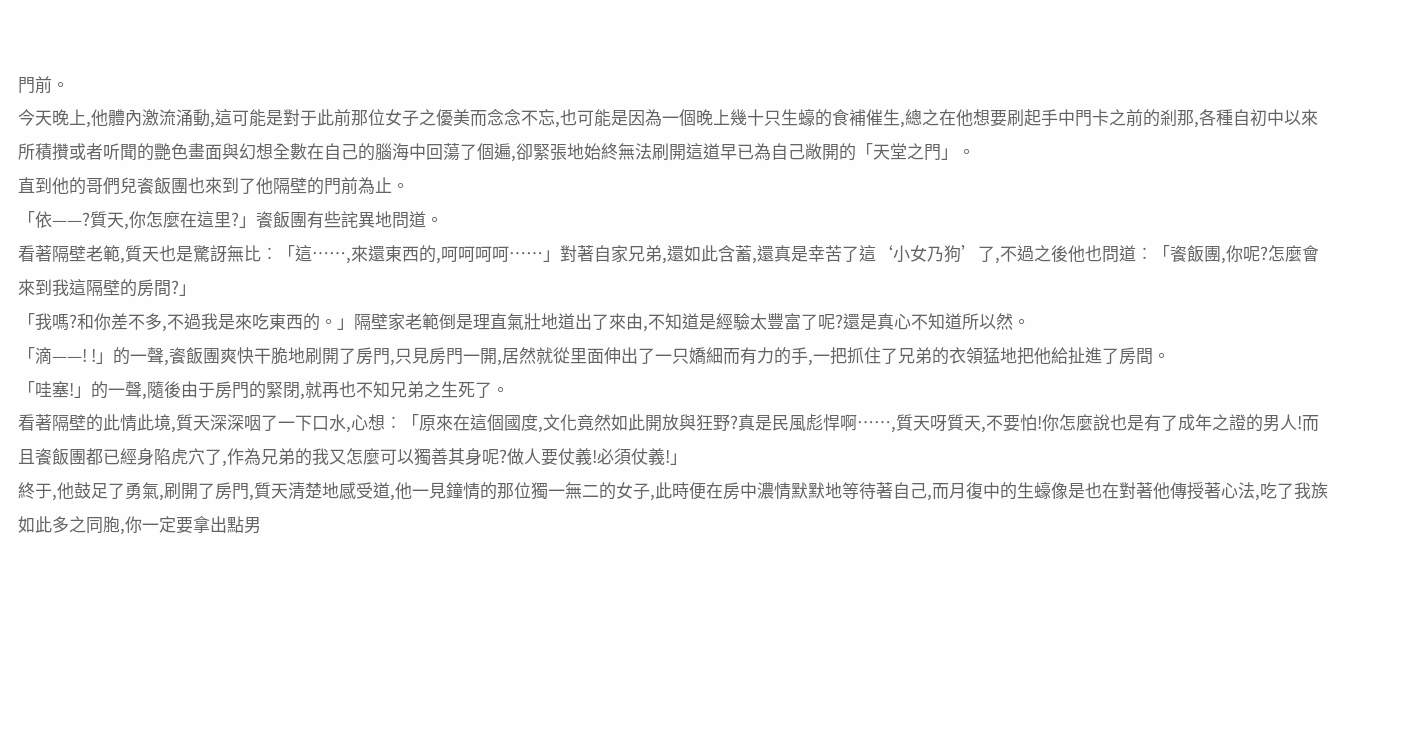門前。
今天晚上,他體內激流涌動,這可能是對于此前那位女子之優美而念念不忘,也可能是因為一個晚上幾十只生蠔的食補催生,總之在他想要刷起手中門卡之前的剎那,各種自初中以來所積攢或者听聞的艷色畫面與幻想全數在自己的腦海中回蕩了個遍,卻緊張地始終無法刷開這道早已為自己敞開的「天堂之門」。
直到他的哥們兒餈飯團也來到了他隔壁的門前為止。
「依——?質天,你怎麼在這里?」餈飯團有些詫異地問道。
看著隔壁老範,質天也是驚訝無比︰「這……,來還東西的,呵呵呵呵……」對著自家兄弟,還如此含蓄,還真是幸苦了這‘小女乃狗’了,不過之後他也問道︰「餈飯團,你呢?怎麼會來到我這隔壁的房間?」
「我嗎?和你差不多,不過我是來吃東西的。」隔壁家老範倒是理直氣壯地道出了來由,不知道是經驗太豐富了呢?還是真心不知道所以然。
「滴——! !」的一聲,餈飯團爽快干脆地刷開了房門,只見房門一開,居然就從里面伸出了一只嬌細而有力的手,一把抓住了兄弟的衣領猛地把他給扯進了房間。
「哇塞!」的一聲,隨後由于房門的緊閉,就再也不知兄弟之生死了。
看著隔壁的此情此境,質天深深咽了一下口水,心想︰「原來在這個國度,文化竟然如此開放與狂野?真是民風彪悍啊……,質天呀質天,不要怕!你怎麼說也是有了成年之證的男人!而且餈飯團都已經身陷虎穴了,作為兄弟的我又怎麼可以獨善其身呢?做人要仗義!必須仗義!」
終于,他鼓足了勇氣,刷開了房門,質天清楚地感受道,他一見鐘情的那位獨一無二的女子,此時便在房中濃情默默地等待著自己,而月復中的生蠔像是也在對著他傳授著心法,吃了我族如此多之同胞,你一定要拿出點男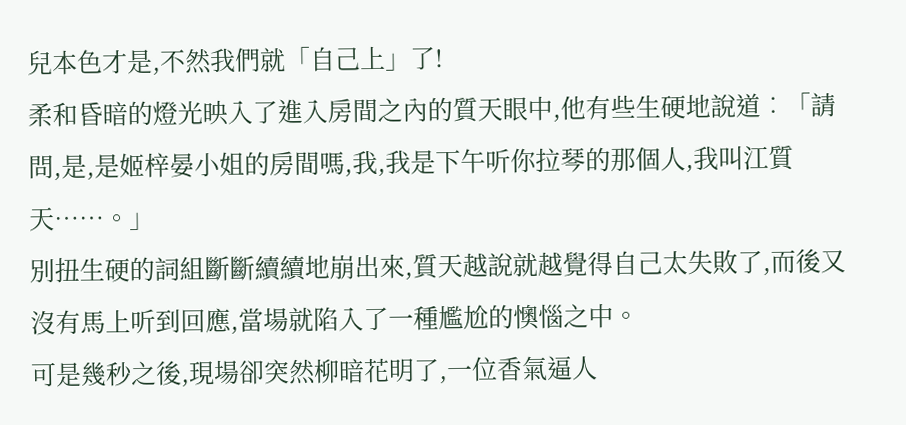兒本色才是,不然我們就「自己上」了!
柔和昏暗的燈光映入了進入房間之內的質天眼中,他有些生硬地說道︰「請問,是,是姬梓晏小姐的房間嗎,我,我是下午听你拉琴的那個人,我叫江質天……。」
別扭生硬的詞組斷斷續續地崩出來,質天越說就越覺得自己太失敗了,而後又沒有馬上听到回應,當場就陷入了一種尷尬的懊惱之中。
可是幾秒之後,現場卻突然柳暗花明了,一位香氣逼人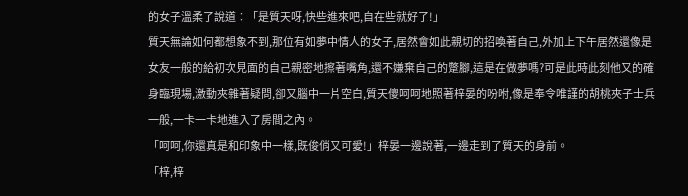的女子溫柔了說道︰「是質天呀,快些進來吧,自在些就好了!」
質天無論如何都想象不到,那位有如夢中情人的女子,居然會如此親切的招喚著自己,外加上下午居然還像是女友一般的給初次見面的自己親密地擦著嘴角,還不嫌棄自己的蹩腳,這是在做夢嗎?可是此時此刻他又的確身臨現場,激動夾雜著疑問,卻又腦中一片空白,質天傻呵呵地照著梓晏的吩咐,像是奉令唯謹的胡桃夾子士兵一般,一卡一卡地進入了房間之內。
「呵呵,你還真是和印象中一樣,既俊俏又可愛!」梓晏一邊說著,一邊走到了質天的身前。
「梓,梓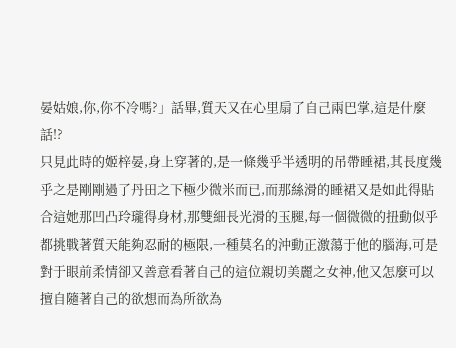晏姑娘,你,你不冷嗎?」話畢,質天又在心里扇了自己兩巴掌,這是什麼話!?
只見此時的姬梓晏,身上穿著的,是一條幾乎半透明的吊帶睡裙,其長度幾乎之是剛剛過了丹田之下極少微米而已,而那絲滑的睡裙又是如此得貼合這她那凹凸玲瓏得身材,那雙細長光滑的玉腿,每一個微微的扭動似乎都挑戰著質天能夠忍耐的極限,一種莫名的沖動正激蕩于他的腦海,可是對于眼前柔情卻又善意看著自己的這位親切美麗之女神,他又怎麼可以擅自隨著自己的欲想而為所欲為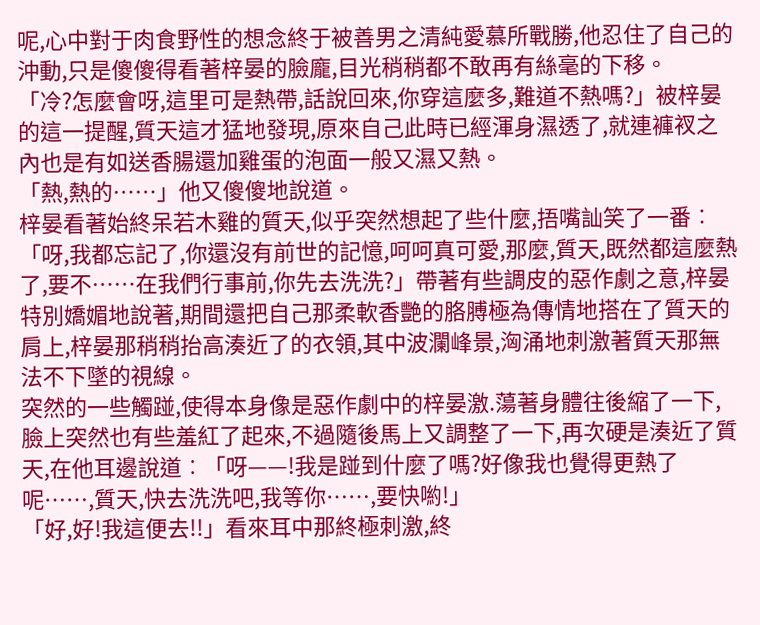呢,心中對于肉食野性的想念終于被善男之清純愛慕所戰勝,他忍住了自己的沖動,只是傻傻得看著梓晏的臉龐,目光稍稍都不敢再有絲毫的下移。
「冷?怎麼會呀,這里可是熱帶,話說回來,你穿這麼多,難道不熱嗎?」被梓晏的這一提醒,質天這才猛地發現,原來自己此時已經渾身濕透了,就連褲衩之內也是有如送香腸還加雞蛋的泡面一般又濕又熱。
「熱,熱的……」他又傻傻地說道。
梓晏看著始終呆若木雞的質天,似乎突然想起了些什麼,捂嘴訕笑了一番︰「呀,我都忘記了,你還沒有前世的記憶,呵呵真可愛,那麼,質天,既然都這麼熱了,要不……在我們行事前,你先去洗洗?」帶著有些調皮的惡作劇之意,梓晏特別嬌媚地說著,期間還把自己那柔軟香艷的胳膊極為傳情地搭在了質天的肩上,梓晏那稍稍抬高湊近了的衣領,其中波瀾峰景,洶涌地刺激著質天那無法不下墜的視線。
突然的一些觸踫,使得本身像是惡作劇中的梓晏激.蕩著身體往後縮了一下,臉上突然也有些羞紅了起來,不過隨後馬上又調整了一下,再次硬是湊近了質天,在他耳邊說道︰「呀——!我是踫到什麼了嗎?好像我也覺得更熱了呢……,質天,快去洗洗吧,我等你……,要快喲!」
「好,好!我這便去!!」看來耳中那終極刺激,終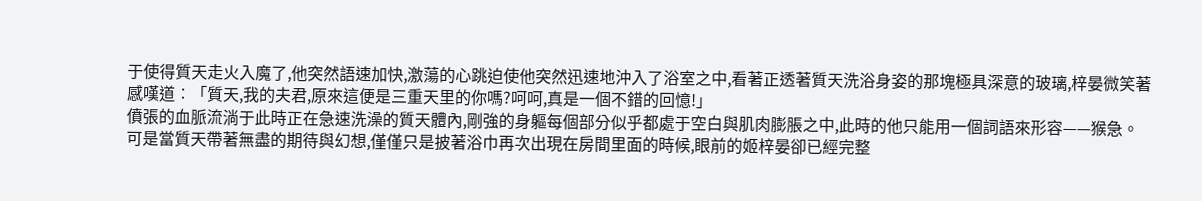于使得質天走火入魔了,他突然語速加快,激蕩的心跳迫使他突然迅速地沖入了浴室之中,看著正透著質天洗浴身姿的那塊極具深意的玻璃,梓晏微笑著感嘆道︰「質天,我的夫君,原來這便是三重天里的你嗎?呵呵,真是一個不錯的回憶!」
僨張的血脈流淌于此時正在急速洗澡的質天體內,剛強的身軀每個部分似乎都處于空白與肌肉膨脹之中,此時的他只能用一個詞語來形容——猴急。
可是當質天帶著無盡的期待與幻想,僅僅只是披著浴巾再次出現在房間里面的時候,眼前的姬梓晏卻已經完整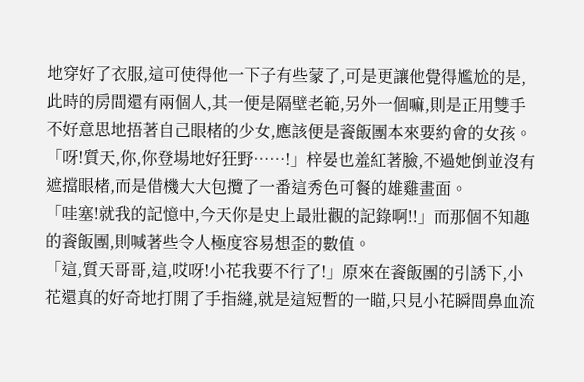地穿好了衣服,這可使得他一下子有些蒙了,可是更讓他覺得尷尬的是,此時的房間還有兩個人,其一便是隔壁老範,另外一個嘛,則是正用雙手不好意思地捂著自己眼楮的少女,應該便是餈飯團本來要約會的女孩。
「呀!質天,你,你登場地好狂野……!」梓晏也羞紅著臉,不過她倒並沒有遮擋眼楮,而是借機大大包攬了一番這秀色可餐的雄雞畫面。
「哇塞!就我的記憶中,今天你是史上最壯觀的記錄啊!!」而那個不知趣的餈飯團,則喊著些令人極度容易想歪的數值。
「這,質天哥哥,這,哎呀!小花我要不行了!」原來在餈飯團的引誘下,小花還真的好奇地打開了手指縫,就是這短暫的一瞄,只見小花瞬間鼻血流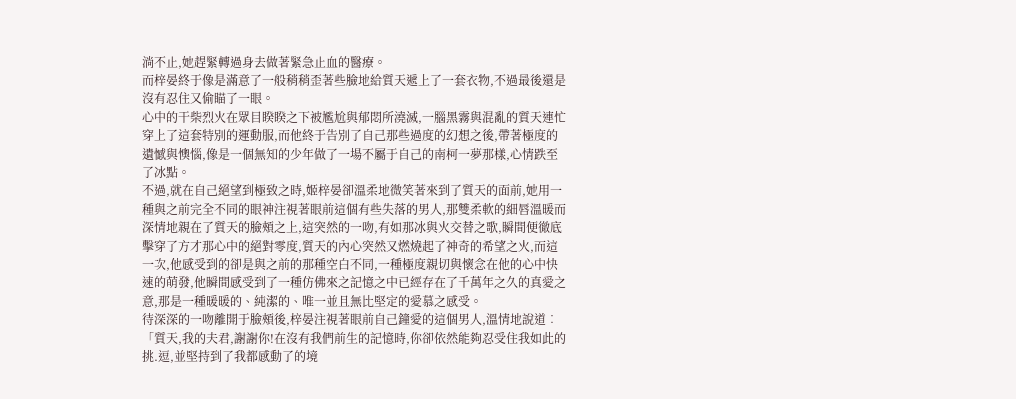淌不止,她趕緊轉過身去做著緊急止血的醫療。
而梓晏終于像是滿意了一般稍稍歪著些臉地給質天遞上了一套衣物,不過最後還是沒有忍住又偷瞄了一眼。
心中的干柴烈火在眾目睽睽之下被尷尬與郁悶所澆滅,一腦黑霧與混亂的質天連忙穿上了這套特別的運動服,而他終于告別了自己那些過度的幻想之後,帶著極度的遺憾與懊惱,像是一個無知的少年做了一場不屬于自己的南柯一夢那樣,心情跌至了冰點。
不過,就在自己絕望到極致之時,姬梓晏卻溫柔地微笑著來到了質天的面前,她用一種與之前完全不同的眼神注視著眼前這個有些失落的男人,那雙柔軟的細唇溫暖而深情地親在了質天的臉頰之上,這突然的一吻,有如那冰與火交替之歌,瞬間便徹底擊穿了方才那心中的絕對零度,質天的內心突然又燃燒起了神奇的希望之火,而這一次,他感受到的卻是與之前的那種空白不同,一種極度親切與懷念在他的心中快速的萌發,他瞬間感受到了一種仿佛來之記憶之中已經存在了千萬年之久的真愛之意,那是一種暖暖的、純潔的、唯一並且無比堅定的愛慕之感受。
待深深的一吻離開于臉頰後,梓晏注視著眼前自己鐘愛的這個男人,溫情地說道︰「質天,我的夫君,謝謝你!在沒有我們前生的記憶時,你卻依然能夠忍受住我如此的挑.逗,並堅持到了我都感動了的境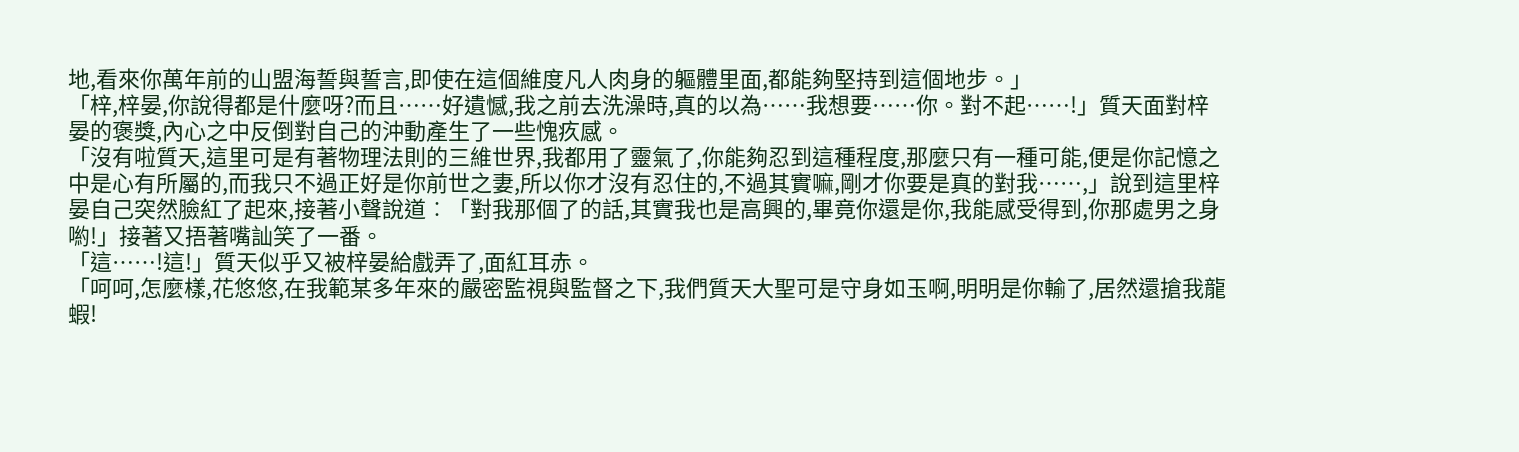地,看來你萬年前的山盟海誓與誓言,即使在這個維度凡人肉身的軀體里面,都能夠堅持到這個地步。」
「梓,梓晏,你說得都是什麼呀?而且……好遺憾,我之前去洗澡時,真的以為……我想要……你。對不起……!」質天面對梓晏的褒獎,內心之中反倒對自己的沖動產生了一些愧疚感。
「沒有啦質天,這里可是有著物理法則的三維世界,我都用了靈氣了,你能夠忍到這種程度,那麼只有一種可能,便是你記憶之中是心有所屬的,而我只不過正好是你前世之妻,所以你才沒有忍住的,不過其實嘛,剛才你要是真的對我……,」說到這里梓晏自己突然臉紅了起來,接著小聲說道︰「對我那個了的話,其實我也是高興的,畢竟你還是你,我能感受得到,你那處男之身喲!」接著又捂著嘴訕笑了一番。
「這……!這!」質天似乎又被梓晏給戲弄了,面紅耳赤。
「呵呵,怎麼樣,花悠悠,在我範某多年來的嚴密監視與監督之下,我們質天大聖可是守身如玉啊,明明是你輸了,居然還搶我龍蝦!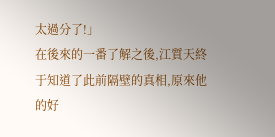太過分了!」
在後來的一番了解之後,江質天終于知道了此前隔壁的真相,原來他的好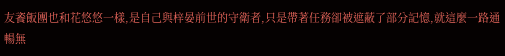友餈飯團也和花悠悠一樣,是自己與梓晏前世的守衛者,只是帶著任務卻被遮蔽了部分記憶,就這麼一路通暢無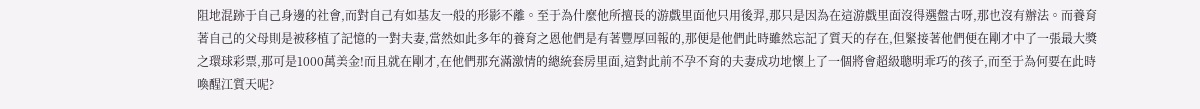阻地混跡于自己身邊的社會,而對自己有如基友一般的形影不離。至于為什麼他所擅長的游戲里面他只用後羿,那只是因為在這游戲里面沒得選盤古呀,那也沒有辦法。而養育著自己的父母則是被移植了記憶的一對夫妻,當然如此多年的養育之恩他們是有著豐厚回報的,那便是他們此時雖然忘記了質天的存在,但緊接著他們便在剛才中了一張最大獎之環球彩票,那可是1000萬美金!而且就在剛才,在他們那充滿激情的總統套房里面,這對此前不孕不育的夫妻成功地懷上了一個將會超級聰明乖巧的孩子,而至于為何要在此時喚醒江質天呢?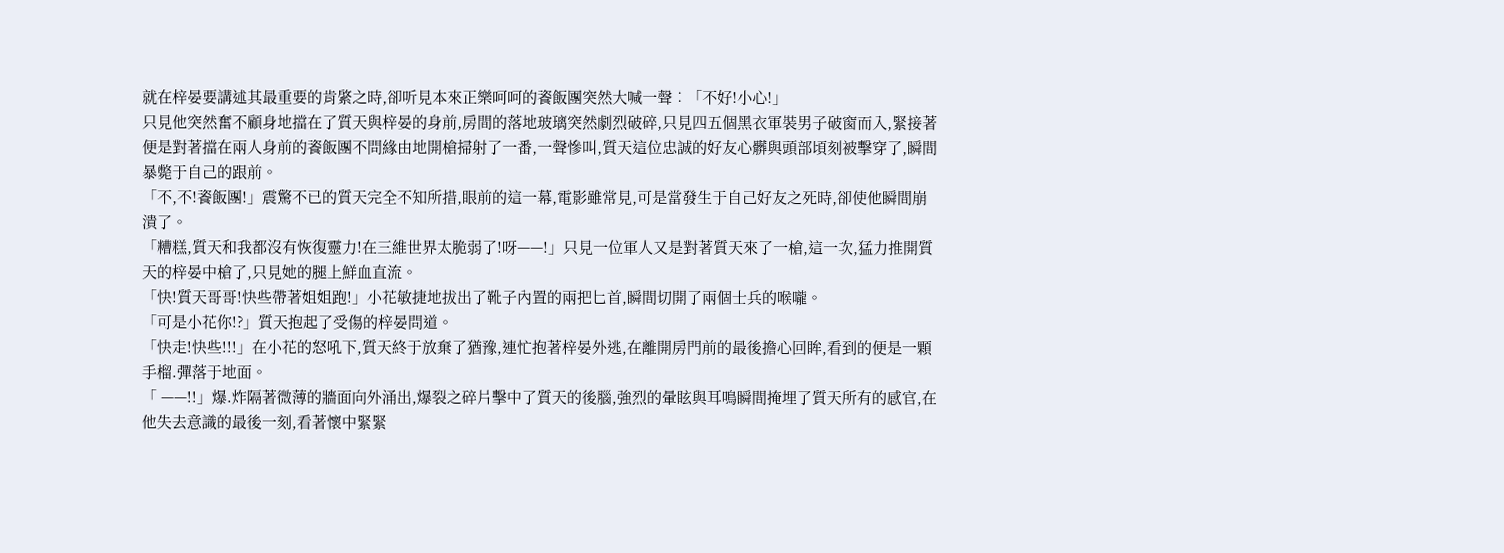就在梓晏要講述其最重要的肯綮之時,卻听見本來正樂呵呵的餈飯團突然大喊一聲︰「不好!小心!」
只見他突然奮不顧身地擋在了質天與梓晏的身前,房間的落地玻璃突然劇烈破碎,只見四五個黑衣軍裝男子破窗而入,緊接著便是對著擋在兩人身前的餈飯團不問緣由地開槍掃射了一番,一聲慘叫,質天這位忠誠的好友心髒與頭部頃刻被擊穿了,瞬間暴斃于自己的跟前。
「不,不!餈飯團!」震驚不已的質天完全不知所措,眼前的這一幕,電影雖常見,可是當發生于自己好友之死時,卻使他瞬間崩潰了。
「糟糕,質天和我都沒有恢復靈力!在三維世界太脆弱了!呀——!」只見一位軍人又是對著質天來了一槍,這一次,猛力推開質天的梓晏中槍了,只見她的腿上鮮血直流。
「快!質天哥哥!快些帶著姐姐跑!」小花敏捷地拔出了靴子內置的兩把匕首,瞬間切開了兩個士兵的喉嚨。
「可是小花你!?」質天抱起了受傷的梓晏問道。
「快走!快些!!!」在小花的怒吼下,質天終于放棄了猶豫,連忙抱著梓晏外逃,在離開房門前的最後擔心回眸,看到的便是一顆手榴.彈落于地面。
「 ——!!」爆.炸隔著微薄的牆面向外涌出,爆裂之碎片擊中了質天的後腦,強烈的暈眩與耳鳴瞬間掩埋了質天所有的感官,在他失去意識的最後一刻,看著懷中緊緊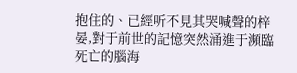抱住的、已經听不見其哭喊聲的梓晏,對于前世的記憶突然涌進于瀕臨死亡的腦海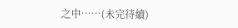之中……(未完待續)